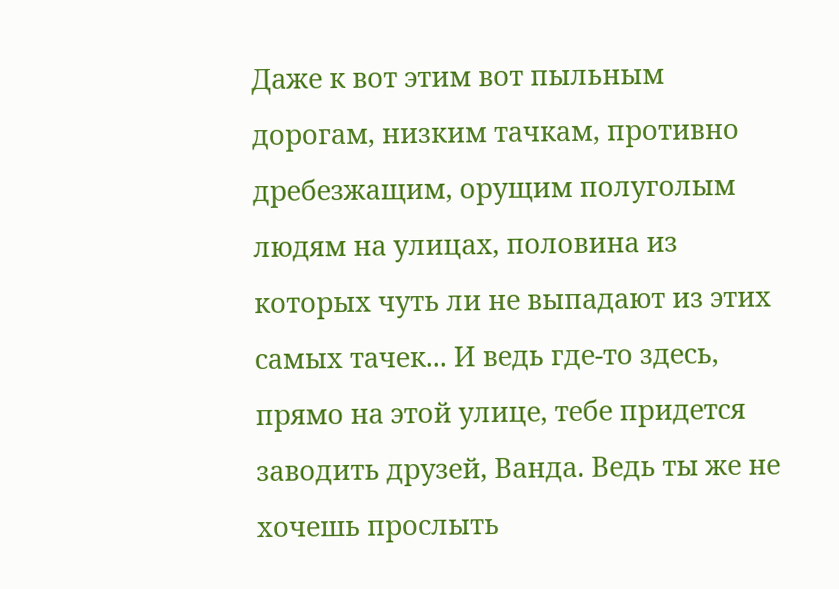Даже к вот этим вот пыльным дорогам, низким тачкам, противно дребезжащим, орущим полуголым людям на улицах, половина из которых чуть ли не выпадают из этих самых тачек... И ведь где-то здесь, прямо на этой улице, тебе придется заводить друзей, Ванда. Ведь ты же не хочешь прослыть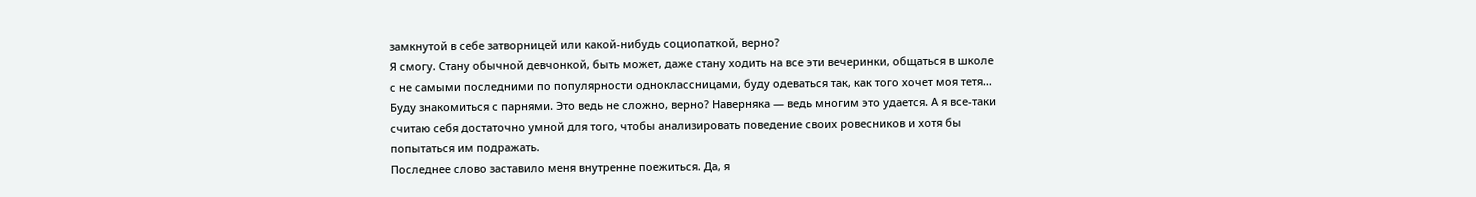замкнутой в себе затворницей или какой-нибудь социопаткой, верно?
Я смогу. Стану обычной девчонкой, быть может, даже стану ходить на все эти вечеринки, общаться в школе с не самыми последними по популярности одноклассницами, буду одеваться так, как того хочет моя тетя... Буду знакомиться с парнями. Это ведь не сложно, верно? Наверняка — ведь многим это удается. А я все-таки считаю себя достаточно умной для того, чтобы анализировать поведение своих ровесников и хотя бы попытаться им подражать.
Последнее слово заставило меня внутренне поежиться. Да, я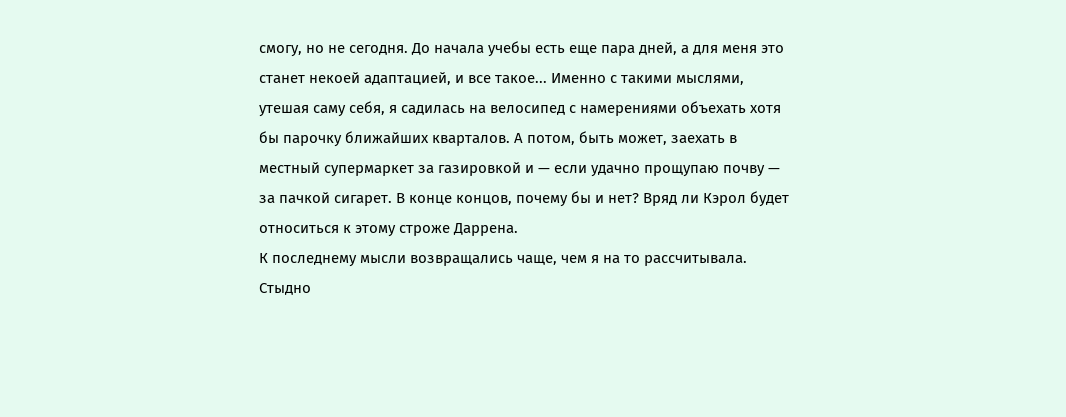смогу, но не сегодня. До начала учебы есть еще пара дней, а для меня это станет некоей адаптацией, и все такое... Именно с такими мыслями, утешая саму себя, я садилась на велосипед с намерениями объехать хотя бы парочку ближайших кварталов. А потом, быть может, заехать в местный супермаркет за газировкой и — если удачно прощупаю почву — за пачкой сигарет. В конце концов, почему бы и нет? Вряд ли Кэрол будет относиться к этому строже Даррена.
К последнему мысли возвращались чаще, чем я на то рассчитывала. Стыдно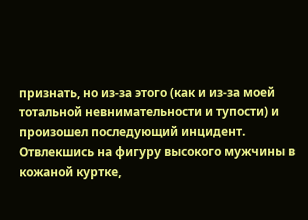признать, но из-за этого (как и из-за моей тотальной невнимательности и тупости) и произошел последующий инцидент.
Отвлекшись на фигуру высокого мужчины в кожаной куртке,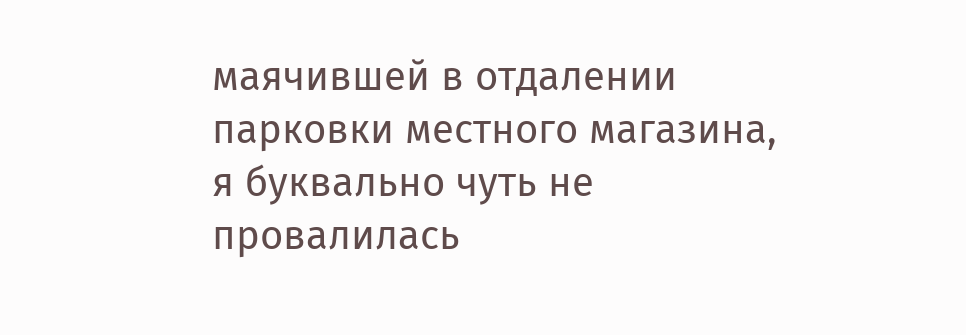маячившей в отдалении парковки местного магазина, я буквально чуть не провалилась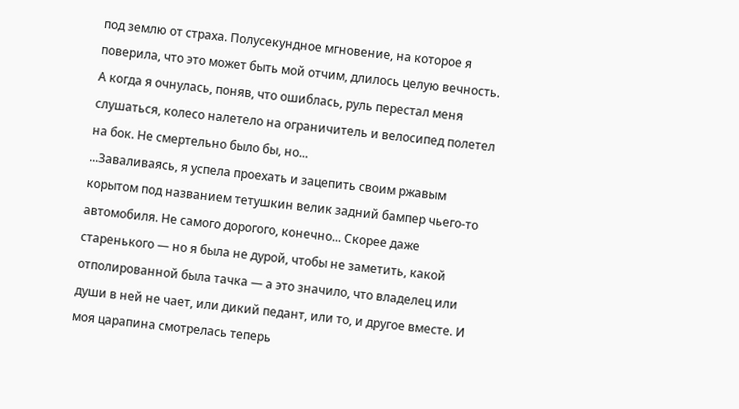под землю от страха. Полусекундное мгновение, на которое я поверила, что это может быть мой отчим, длилось целую вечность. А когда я очнулась, поняв, что ошиблась, руль перестал меня слушаться, колесо налетело на ограничитель и велосипед полетел на бок. Не смертельно было бы, но...
...Заваливаясь, я успела проехать и зацепить своим ржавым корытом под названием тетушкин велик задний бампер чьего-то автомобиля. Не самого дорогого, конечно... Скорее даже старенького — но я была не дурой, чтобы не заметить, какой отполированной была тачка — а это значило, что владелец или души в ней не чает, или дикий педант, или то, и другое вместе. И моя царапина смотрелась теперь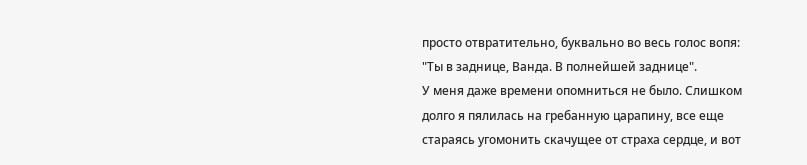просто отвратительно, буквально во весь голос вопя: "Ты в заднице, Ванда. В полнейшей заднице".
У меня даже времени опомниться не было. Слишком долго я пялилась на гребанную царапину, все еще стараясь угомонить скачущее от страха сердце, и вот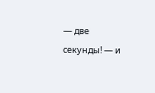— две секунды! — и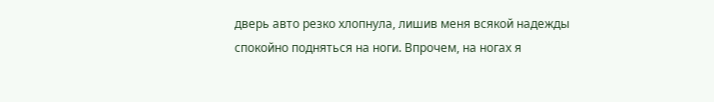дверь авто резко хлопнула, лишив меня всякой надежды спокойно подняться на ноги. Впрочем, на ногах я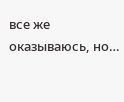все же оказываюсь, но…